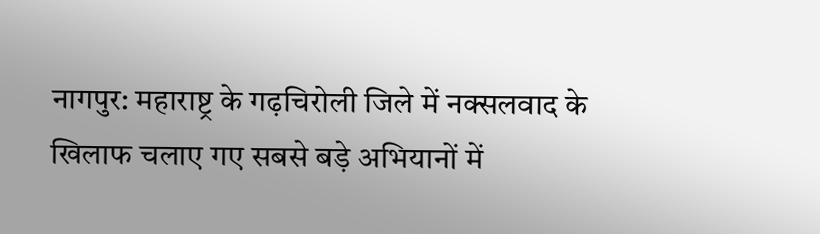नागपुर: महाराष्ट्र के गढ़चिरोली जिले में नक्सलवाद के खिलाफ चलाए गए सबसे बड़े अभियानों में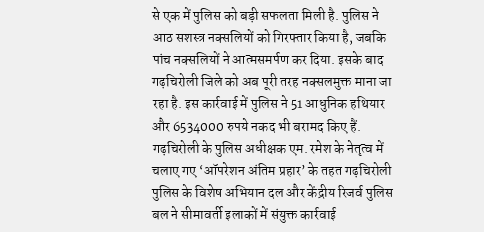से एक में पुलिस को बड़ी सफलता मिली है. पुलिस ने आठ सशस्त्र नक्सलियों को गिरफ्तार किया है, जबकि पांच नक्सलियों ने आत्मसमर्पण कर दिया. इसके बाद गढ़चिरोली जिले को अब पूरी तरह नक्सलमुक्त माना जा रहा है. इस कार्रवाई में पुलिस ने 51 आधुनिक हथियार और 6534000 रुपये नकद भी बरामद किए हैं.
गढ़चिरोली के पुलिस अधीक्षक एम. रमेश के नेतृत्व में चलाए गए ‘ऑपरेशन अंतिम प्रहार’ के तहत गढ़चिरोली पुलिस के विशेष अभियान दल और केंद्रीय रिजर्व पुलिस बल ने सीमावर्ती इलाकों में संयुक्त कार्रवाई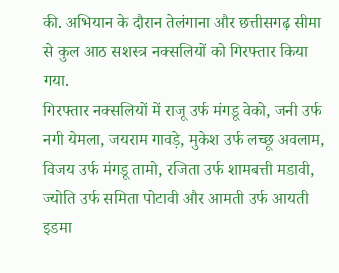की. अभियान के दौरान तेलंगाना और छत्तीसगढ़ सीमा से कुल आठ सशस्त्र नक्सलियों को गिरफ्तार किया गया.
गिरफ्तार नक्सलियों में राजू उर्फ मंगडू वेको, जनी उर्फ नगी येमला, जयराम गावड़े, मुकेश उर्फ लच्छू अवलाम, विजय उर्फ मंगडू तामो, रजिता उर्फ शामबत्ती मडावी, ज्योति उर्फ समिता पोटावी और आमती उर्फ आयती इडमा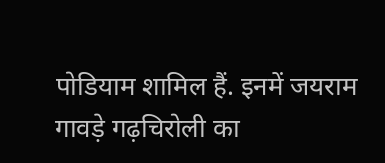पोडियाम शामिल हैं. इनमें जयराम गावड़े गढ़चिरोली का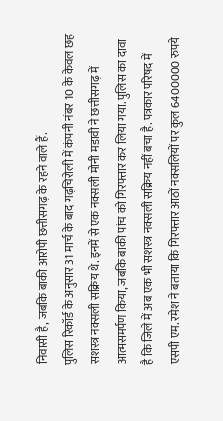निवासी है, जबकि बाकी आरोपी छत्तीसगढ़ के रहने वाले हैं.
पुलिस रिकॉर्ड के अनुसार 31 मार्च के बाद गढ़चिरोली में कंपनी नंबर 10 के केवल छह सशस्त्र नक्सली सक्रिय थे. इनमें से एक नक्सली मोनी मडावी ने छत्तीसगढ़ में आत्मसमर्पण किया, जबकि बाकी पांच को गिरफ्तार कर लिया गया. पुलिस का दावा है कि जिले में अब एक भी सशस्त्र नक्सली सक्रिय नहीं बचा है. पत्रकार परिषद में एसपी एम. रमेश ने बताया कि गिरफ्तार आठों नक्सलियों पर कुल 6400000 रुपये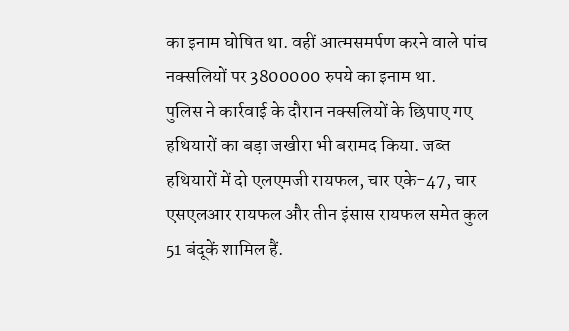का इनाम घोषित था. वहीं आत्मसमर्पण करने वाले पांच नक्सलियों पर 3800000 रुपये का इनाम था.
पुलिस ने कार्रवाई के दौरान नक्सलियों के छिपाए गए हथियारों का बड़ा जखीरा भी बरामद किया. जब्त हथियारों में दो एलएमजी रायफल, चार एके-47, चार एसएलआर रायफल और तीन इंसास रायफल समेत कुल 51 बंदूकें शामिल हैं.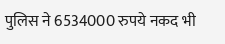पुलिस ने 6534000 रुपये नकद भी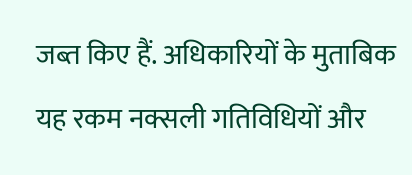जब्त किए हैं. अधिकारियों के मुताबिक यह रकम नक्सली गतिविधियों और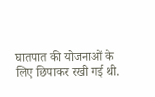घातपात की योजनाओं के लिए छिपाकर रखी गई थी.